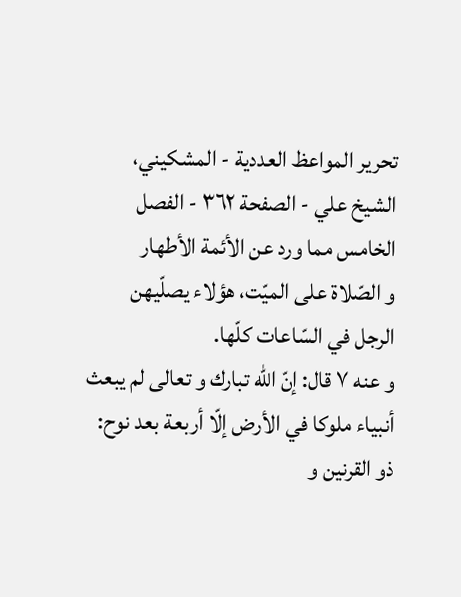تحرير المواعظ العددية - المشكيني، الشيخ علي - الصفحة ٣٦٢ - الفصل الخامس مما ورد عن الأئمة الأطهار
و الصّلاة على الميّت، هؤلاء يصلّيهن الرجل في السّاعات كلّها.
و عنه ٧ قال: إنّ اللّه تبارك و تعالى لم يبعث أنبياء ملوكا في الأرض إلّا أربعة بعد نوح: ذو القرنين و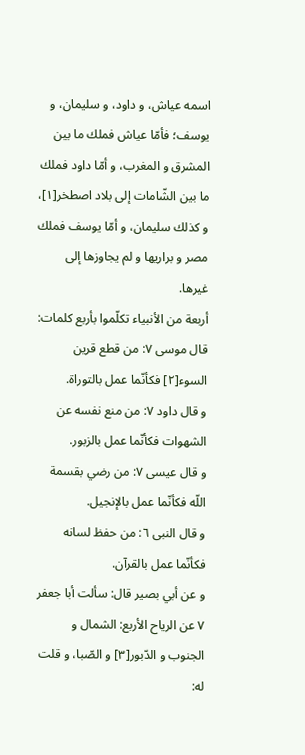اسمه عياش، و داود، و سليمان، و يوسف؛ فأمّا عياش فملك ما بين المشرق و المغرب، و أمّا داود فملك ما بين الشّامات إلى بلاد اصطخر[١]، و كذلك سليمان، و أمّا يوسف فملك مصر و براريها و لم يجاوزها إلى غيرها.
أربعة من الأنبياء تكلّموا بأربع كلمات: قال موسى ٧: من قطع قرين السوء[٢] فكأنّما عمل بالتوراة.
و قال داود ٧: من منع نفسه عن الشهوات فكأنّما عمل بالزبور.
و قال عيسى ٧: من رضي بقسمة اللّه فكأنّما عمل بالإنجيل.
و قال النبى ٦: من حفظ لسانه فكأنّما عمل بالقرآن.
و عن أبي بصير قال: سألت أبا جعفر ٧ عن الرياح الأربع: الشمال و الجنوب و الدّبور[٣] و الصّبا، و قلت له: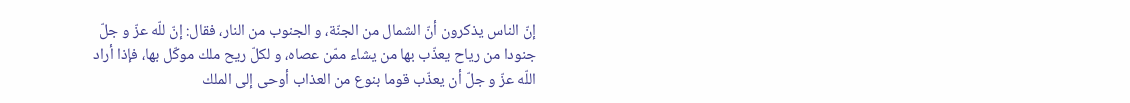إنّ الناس يذكرون أنّ الشمال من الجنّة، و الجنوب من النار، فقال: إنّ للّه عزّ و جلّ جنودا من رياح يعذّب بها من يشاء ممّن عصاه، و لكلّ ريح ملك موكّل بها، فإذا أراد اللّه عزّ و جلّ أن يعذّب قوما بنوع من العذاب أوحى إلى الملك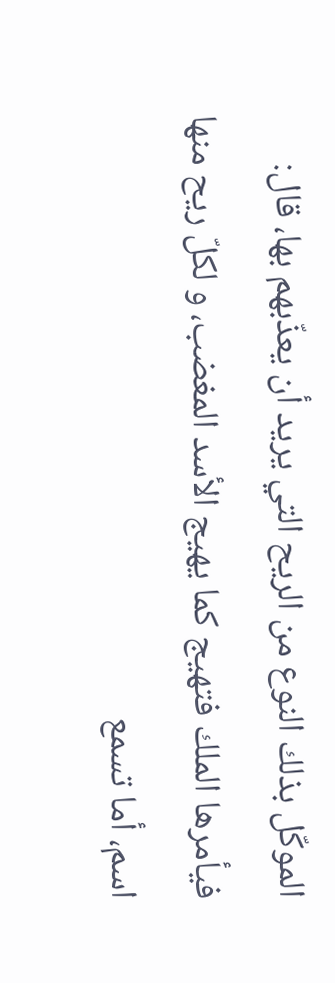الموكّل بذلك النوع من الريح التي يريد أن يعذّبهم بها، قال: فيأمرها الملك فتهيج كما يهيج الأسد المغضب، و لكلّ ريح منها اسم، أما تسمع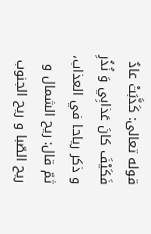قوله تعالى: كَذَّبَتْ عادٌ فَكَيْفَ كانَ عَذابِي وَ نُذُرِ و ذكر رياحا في العذاب، ثمّ قال: ريح الشمال و ريح الصّبا و ريح الجنوب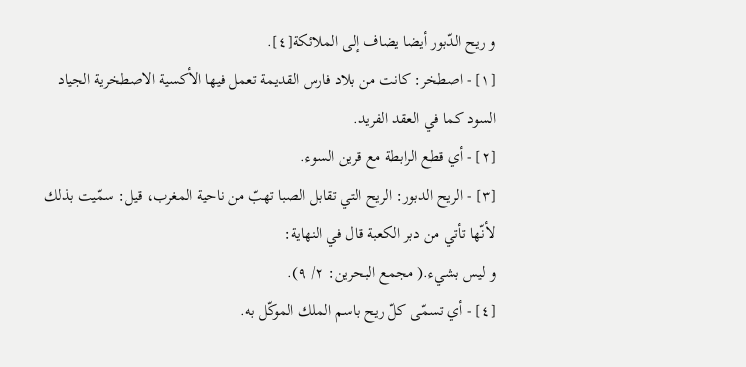و ريح الدّبور أيضا يضاف إلى الملائكة[٤].
[١] - اصطخر: كانت من بلاد فارس القديمة تعمل فيها الأكسية الاصطخرية الجياد السود كما في العقد الفريد.
[٢] - أي قطع الرابطة مع قرين السوء.
[٣] - الريح الدبور: الريح التي تقابل الصبا تهبّ من ناحية المغرب، قيل: سمّيت بذلك لأنّها تأتي من دبر الكعبة قال في النهاية:
و ليس بشيء.( مجمع البحرين: ٢/ ٩).
[٤] - أي تسمّى كلّ ريح باسم الملك الموكّل به.